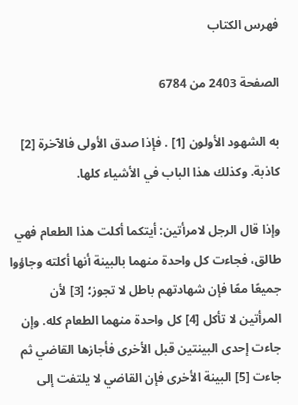فهرس الكتاب

الصفحة 2403 من 6784

به الشهود الأولون [1] . فإذا صدق الأولى فالآخرة [2] كاذبة. وكذلك هذا الباب في الأشياء كلها.

وإذا قال الرجل لامرأتين: أيتكما أكلت هذا الطعام فهي طالق، فجاءت كل واحدة منهما بالبينة أنها أكلته وجاؤوا جميعًا معًا فإن شهادتهم باطل لا تجوز؛ [3] لأن المرأتين لا تأكل [4] كل واحدة منهما الطعام كله. وإن جاءت إحدى البينتين قبل الأخرى فأجازها القاضي ثم جاءت [5] البينة الأخرى فإن القاضي لا يلتفت إلى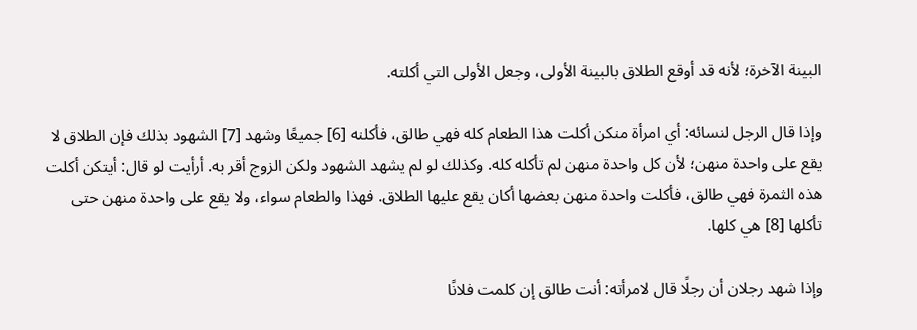البينة الآخرة؛ لأنه قد أوقع الطلاق بالبينة الأولى، وجعل الأولى التي أكلته.

وإذا قال الرجل لنسائه: أي امرأة منكن أكلت هذا الطعام كله فهي طالق، فأكلنه [6] جميعًا وشهد [7] الشهود بذلك فإن الطلاق لا يقع على واحدة منهن؛ لأن كل واحدة منهن لم تأكله كله. وكذلك لو لم يشهد الشهود ولكن الزوج أقر به. أرأيت لو قال: أيتكن أكلت هذه الثمرة فهي طالق، فأكلت واحدة منهن بعضها أكان يقع عليها الطلاق. فهذا والطعام سواء، ولا يقع على واحدة منهن حتى تأكلها [8] هي كلها.

وإذا شهد رجلان أن رجلًا قال لامرأته: أنت طالق إن كلمت فلانًا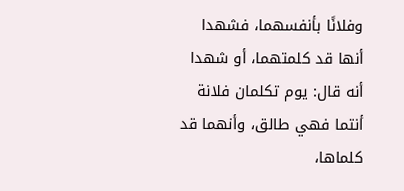وفلانًا بأنفسهما، فشهدا أنها قد كلمتهما، أو شهدا أنه قال: يوم تكلمان فلانة أنتما فهي طالق، وأنهما قد كلماها،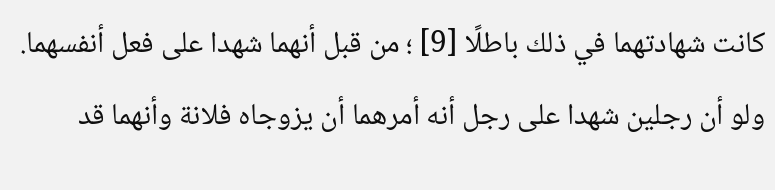كانت شهادتهما في ذلك باطلًا [9] ؛ من قبل أنهما شهدا على فعل أنفسهما. ولو أن رجلين شهدا على رجل أنه أمرهما أن يزوجاه فلانة وأنهما قد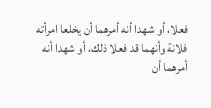فعلا، أو شهدا أنه أمرهما أن يخلعا امرأته فلانة وأنهما قد فعلا ذلك، أو شهدا أنه أمرهما أن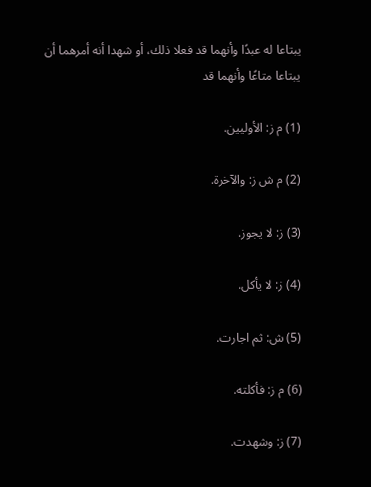يبتاعا له عبدًا وأنهما قد فعلا ذلك، أو شهدا أنه أمرهما أن يبتاعا متاعًا وأنهما قد

(1) م ز: الأوليين.

(2) م ش ز: والآخرة.

(3) ز: لا يجوز.

(4) ز: لا يأكل.

(5) ش: ثم اجارت.

(6) م ز: فأكلته.

(7) ز: وشهدت.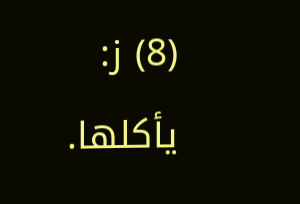(8) ز: يأكلها.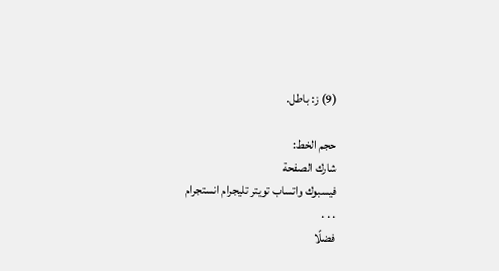(9) ز: باطل.

حجم الخط:
شارك الصفحة
فيسبوك واتساب تويتر تليجرام انستجرام
. . .
فضلًا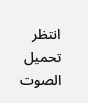انتظر تحميل الصوت